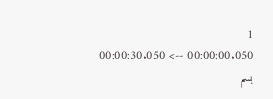1
00:00:00.050 --> 00:00:30.050
بسم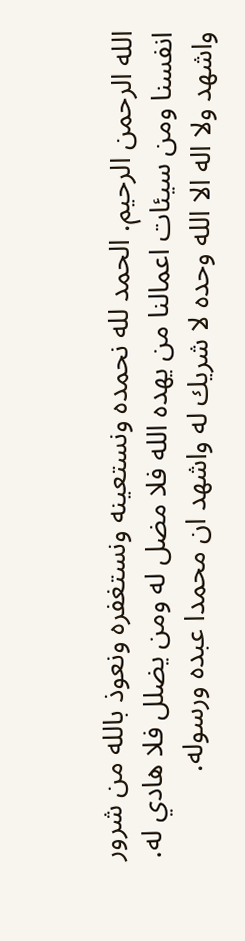الله الرحمن الرحيم. الحمد لله نحمده ونستعينه ونستغفره ونعوذ بالله من شرور انفسنا ومن سيئات اعمالنا من يهده الله فلا مضل له ومن يضلل فلا هادي له. واشهد ولا اله الا الله وحده لا شريك له واشهد ان محمدا عبده ورسوله.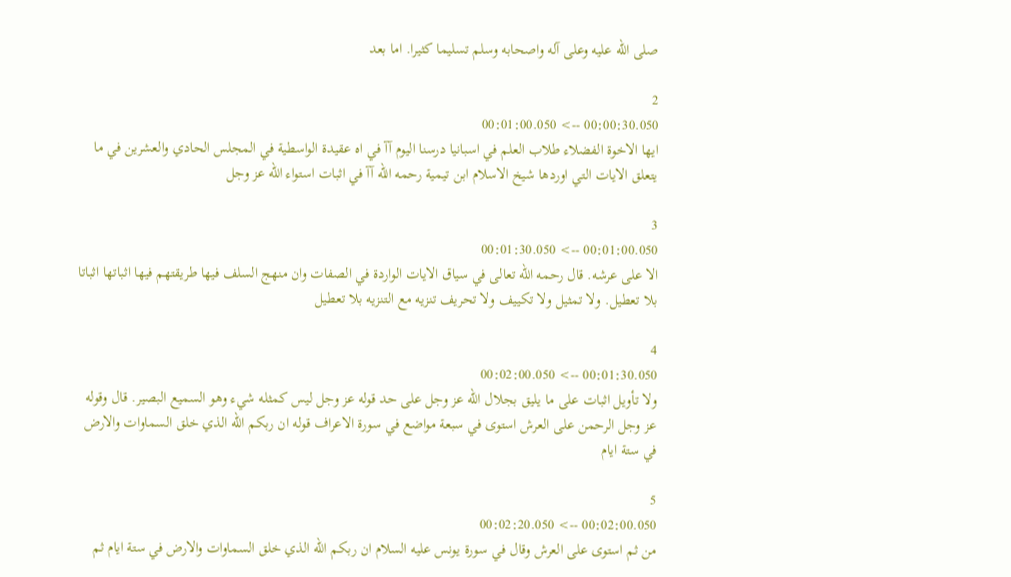صلى الله عليه وعلى آله واصحابه وسلم تسليما كثيرا. اما بعد

2
00:00:30.050 --> 00:01:00.050
ايها الاخوة الفضلاء طلاب العلم في اسبانيا درسنا اليوم آآ في اه عقيدة الواسطية في المجلس الحادي والعشرين في ما يتعلق الايات التي اوردها شيخ الاسلام ابن تيمية رحمه الله آآ في اثبات استواء الله عز وجل

3
00:01:00.050 --> 00:01:30.050
الا على عرشه. قال رحمه الله تعالى في سياق الايات الواردة في الصفات وان منهج السلف فيها طريقتهم فيها اثباتها اثباتا بلا تعطيل. ولا تمثيل ولا تكييف ولا تحريف تنزيه مع التنزيه بلا تعطيل

4
00:01:30.050 --> 00:02:00.050
ولا تأويل اثبات على ما يليق بجلال الله عز وجل على حد قوله عز وجل ليس كمثله شيء وهو السميع البصير. قال وقوله عز وجل الرحمن على العرش استوى في سبعة مواضع في سورة الاعراف قوله ان ربكم الله الذي خلق السماوات والارض في ستة ايام

5
00:02:00.050 --> 00:02:20.050
من ثم استوى على العرش وقال في سورة يونس عليه السلام ان ربكم الله الذي خلق السماوات والارض في ستة ايام ثم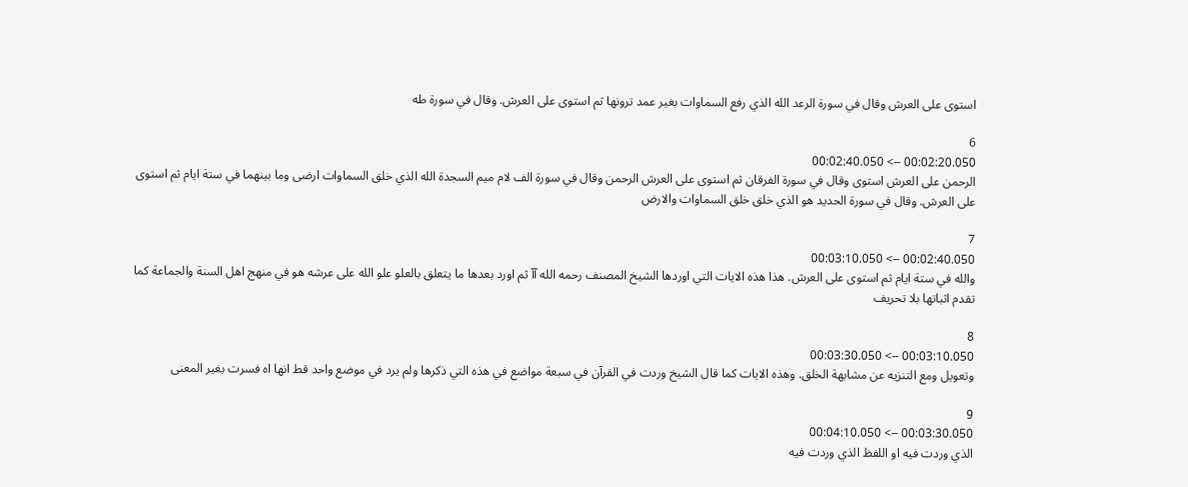استوى على العرش وقال في سورة الرعد الله الذي رفع السماوات بغير عمد ترونها ثم استوى على العرش. وقال في سورة طه

6
00:02:20.050 --> 00:02:40.050
الرحمن على العرش استوى وقال في سورة الفرقان ثم استوى على العرش الرحمن وقال في سورة الف لام ميم السجدة الله الذي خلق السماوات ارضى وما بينهما في ستة ايام ثم استوى على العرش. وقال في سورة الحديد هو الذي خلق خلق السماوات والارض

7
00:02:40.050 --> 00:03:10.050
والله في ستة ايام ثم استوى على العرش. هذا هذه الايات التي اوردها الشيخ المصنف رحمه الله آآ ثم اورد بعدها ما يتعلق بالعلو علو الله على عرشه هو في منهج اهل السنة والجماعة كما تقدم اثباتها بلا تحريف

8
00:03:10.050 --> 00:03:30.050
وتعويل ومع التنزيه عن مشابهة الخلق. وهذه الايات كما قال الشيخ وردت في القرآن في سبعة مواضع في هذه التي ذكرها ولم يرد في موضع واحد قط انها اه فسرت بغير المعنى

9
00:03:30.050 --> 00:04:10.050
الذي وردت فيه او اللفظ الذي وردت فيه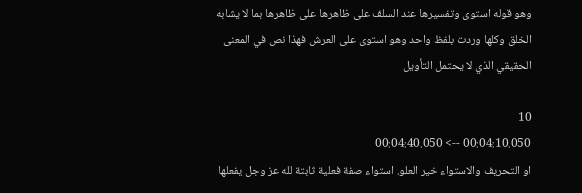وهو قوله استوى وتفسيرها عند السلف على ظاهرها على ظاهرها بما لا يشابه الخلق وكلها وردت بلفظ واحد وهو استوى على العرش فهذا نص في المعنى الحقيقي الذي لا يحتمل التأويل

10
00:04:10.050 --> 00:04:40.050
او التحريف والاستواء خير العلو. استواء صفة فعلية ثابتة لله عز وجل يفعلها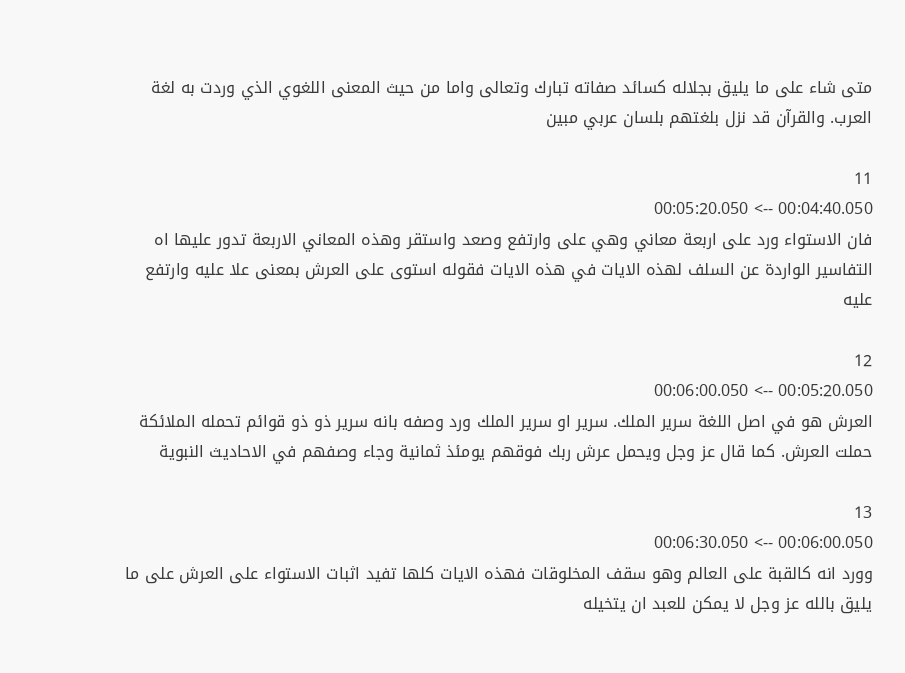متى شاء على ما يليق بجلاله كسائد صفاته تبارك وتعالى واما من حيث المعنى اللغوي الذي وردت به لغة العرب. والقرآن قد نزل بلغتهم بلسان عربي مبين

11
00:04:40.050 --> 00:05:20.050
فان الاستواء ورد على اربعة معاني وهي على وارتفع وصعد واستقر وهذه المعاني الاربعة تدور عليها اه التفاسير الواردة عن السلف لهذه الايات في هذه الايات فقوله استوى على العرش بمعنى علا عليه وارتفع عليه

12
00:05:20.050 --> 00:06:00.050
العرش هو في اصل اللغة سرير الملك. سرير او سرير الملك ورد وصفه بانه سرير ذو ذو قوائم تحمله الملائكة حملت العرش. كما قال عز وجل ويحمل عرش ربك فوقهم يومئذ ثمانية وجاء وصفهم في الاحاديث النبوية

13
00:06:00.050 --> 00:06:30.050
وورد انه كالقبة على العالم وهو سقف المخلوقات فهذه الايات كلها تفيد اثبات الاستواء على العرش على ما يليق بالله عز وجل لا يمكن للعبد ان يتخيله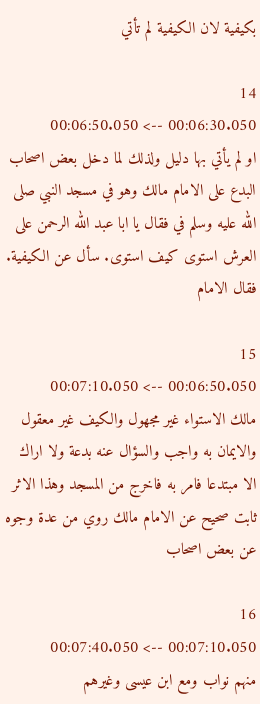بكيفية لان الكيفية لم تأتي

14
00:06:30.050 --> 00:06:50.050
او لم يأتي بها دليل ولذلك لما دخل بعض اصحاب البدع على الامام مالك وهو في مسجد النبي صلى الله عليه وسلم في فقال يا ابا عبد الله الرحمن على العرش استوى كيف استوى. سأل عن الكيفية. فقال الامام

15
00:06:50.050 --> 00:07:10.050
مالك الاستواء غير مجهول والكيف غير معقول والايمان به واجب والسؤال عنه بدعة ولا اراك الا مبتدعا فامر به فاخرج من المسجد وهذا الاثر ثابت صحيح عن الامام مالك روي من عدة وجوه عن بعض اصحاب

16
00:07:10.050 --> 00:07:40.050
منهم نواب ومع ابن عيسى وغيرهم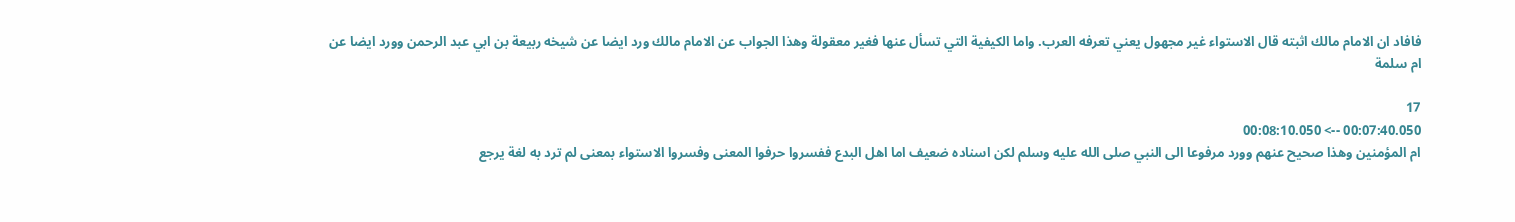فافاد ان الامام مالك اثبته قال الاستواء غير مجهول يعني تعرفه العرب. واما الكيفية التي تسأل عنها فغير معقولة وهذا الجواب عن الامام مالك ورد ايضا عن شيخه ربيعة بن ابي عبد الرحمن وورد ايضا عن ام سلمة

17
00:07:40.050 --> 00:08:10.050
ام المؤمنين وهذا صحيح عنهم وورد مرفوعا الى النبي صلى الله عليه وسلم لكن اسناده ضعيف اما اهل البدع ففسروا حرفوا المعنى وفسروا الاستواء بمعنى لم ترد به لغة يرجع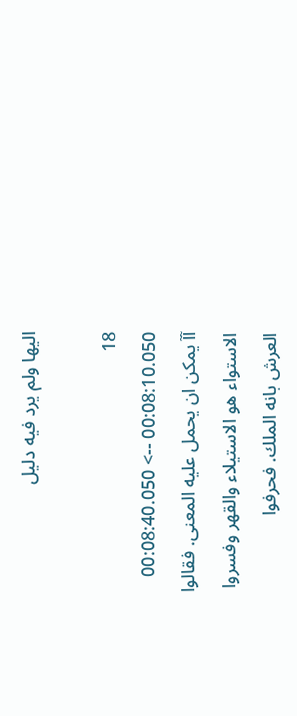اليها ولم يرد فيه دليل

18
00:08:10.050 --> 00:08:40.050
آآ يمكن ان يحمل عليه المعنى. فقالوا الاستواء هو الاستيلاء والقهر وفسروا العرش بانه الملك. فحرفوا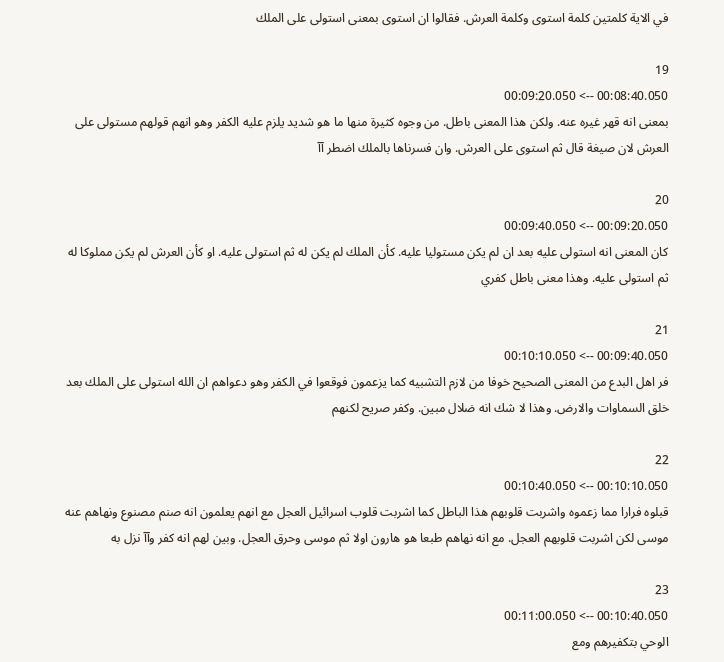في الاية كلمتين كلمة استوى وكلمة العرش. فقالوا ان استوى بمعنى استولى على الملك

19
00:08:40.050 --> 00:09:20.050
بمعنى انه قهر غيره عنه. ولكن هذا المعنى باطل. من وجوه كثيرة منها ما هو شديد يلزم عليه الكفر وهو انهم قولهم مستولى على العرش لان صيغة قال ثم استوى على العرش. وان فسرناها بالملك اضطر آآ

20
00:09:20.050 --> 00:09:40.050
كان المعنى انه استولى عليه بعد ان لم يكن مستوليا عليه. كأن الملك لم يكن له ثم استولى عليه. او كأن العرش لم يكن مملوكا له ثم استولى عليه. وهذا معنى باطل كفري

21
00:09:40.050 --> 00:10:10.050
فر اهل البدع من المعنى الصحيح خوفا من لازم التشبيه كما يزعمون فوقعوا في الكفر وهو دعواهم ان الله استولى على الملك بعد خلق السماوات والارض. وهذا لا شك انه ضلال مبين. وكفر صريح لكنهم

22
00:10:10.050 --> 00:10:40.050
قبلوه فرارا مما زعموه واشربت قلوبهم هذا الباطل كما اشربت قلوب اسرائيل العجل مع انهم يعلمون انه صنم مصنوع ونهاهم عنه موسى لكن اشربت قلوبهم العجل. مع انه نهاهم طبعا هو هارون اولا ثم موسى وحرق العجل. وبين لهم انه كفر وآآ نزل به

23
00:10:40.050 --> 00:11:00.050
الوحي بتكفيرهم ومع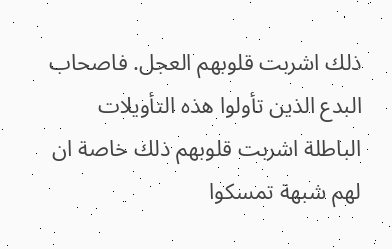ذلك اشربت قلوبهم العجل. فاصحاب البدع الذين تأولوا هذه التأويلات الباطلة اشربت قلوبهم ذلك خاصة ان لهم شبهة تمسكوا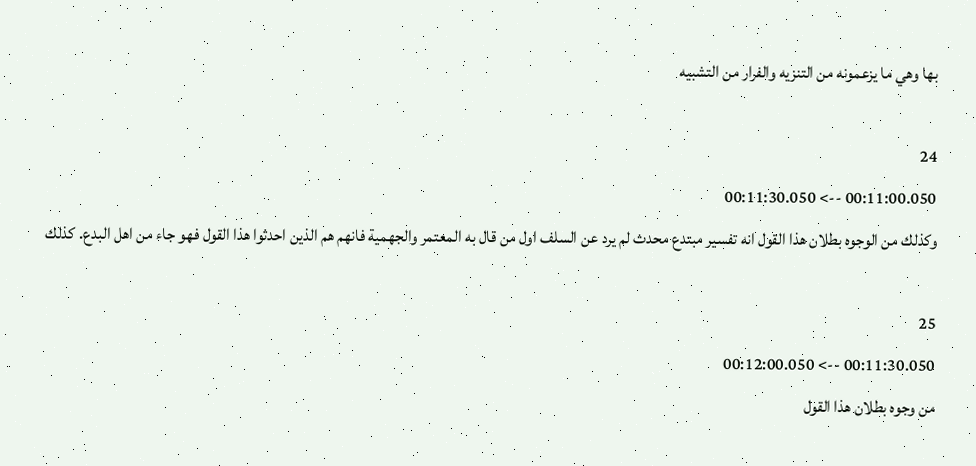بها وهي ما يزعمونه من التنزيه والفرار من التشبيه

24
00:11:00.050 --> 00:11:30.050
وكذلك من الوجوه بطلان هذا القول انه تفسير مبتدع محدث لم يرد عن السلف اول من قال به المعتمر والجهمية فانهم هم الذين احدثوا هذا القول فهو جاء من اهل البدع. كذلك

25
00:11:30.050 --> 00:12:00.050
من وجوه بطلان هذا القول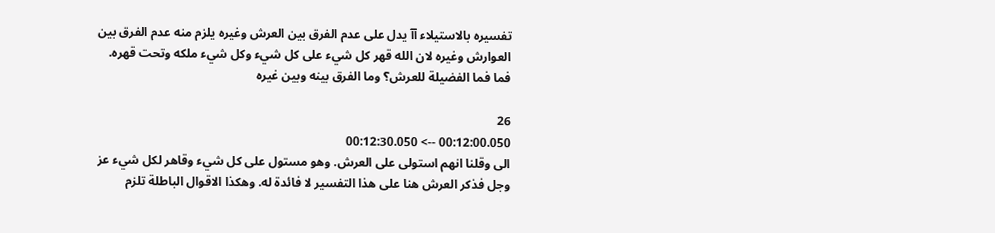تفسيره بالاستيلاء آآ يدل على عدم الفرق بين العرش وغيره يلزم منه عدم الفرق بين العوارش وغيره لان الله قهر كل شيء على كل شيء وكل شيء ملكه وتحت قهره. فما فما الفضيلة للعرش؟ وما الفرق بينه وبين غيره

26
00:12:00.050 --> 00:12:30.050
الى وقلنا انهم استولى على العرش. وهو مستول على كل شيء وقاهر لكل شيء عز وجل فذكر العرش هنا على هذا التفسير لا فائدة له. وهكذا الاقوال الباطلة تلزم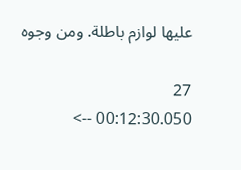عليها لوازم باطلة. ومن وجوه

27
00:12:30.050 -->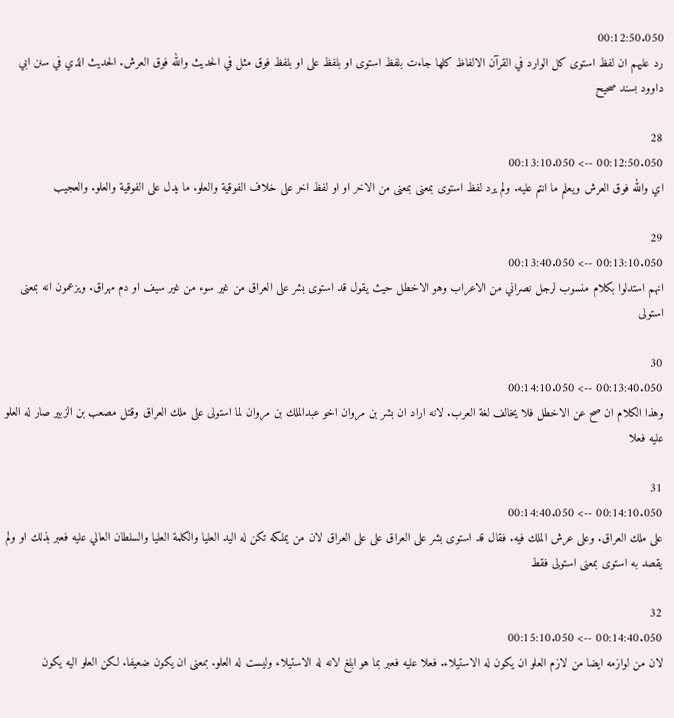00:12:50.050
رد عليهم ان لفظ استوى كل الوارد في القرآن الالفاظ كلها جاءت بلفظ استوى او بلفظ على او بلفظ فوق مثل في الحديث والله فوق العرش. الحديث الذي في سنن ابي داوود بسند صحيح

28
00:12:50.050 --> 00:13:10.050
اي والله فوق العرش ويعلم ما انتم عليه. ولم يرد لفظ استوى بمعنى بمعنى من الاخر او او لفظ اخر على خلاف الفوقية والعلو. ما يدل على الفوقية والعلو. والعجيب

29
00:13:10.050 --> 00:13:40.050
انهم استدلوا بكلام منسوب لرجل نصراني من الاعراب وهو الاخطل حيث يقول قد استوى بشر على العراق من غير سوء من غير سيف او دم مهراق. ويزعمون انه بمعنى استولى

30
00:13:40.050 --> 00:14:10.050
وهذا الكلام ان صح عن الاخطل فلا يخالف لغة العرب. لانه اراد ان بشر بن مروان اخو عبدالملك بن مروان لما استولى على ملك العراق وقتل مصعب بن الزبير صار له العلو عليه فعلا

31
00:14:10.050 --> 00:14:40.050
على ملك العراق. وعلى عرش الملك فيه. فقال قد استوى بشر على العراق على على العراق لان من يملكه تكن له اليد العليا والكلمة العليا والسلطان العالي عليه فعبر بذلك او ولم يقصد به استوى بمعنى استولى فقط

32
00:14:40.050 --> 00:15:10.050
لان من لوازمه ايضا من لازم العلو ان يكون له الاستيلاء. فعلا عليه فعبر بما هو ابلغ لانه له الاستيلاء وليست له العلو. بمعنى ان يكون ضعيفا. لكن العلو اليه يكون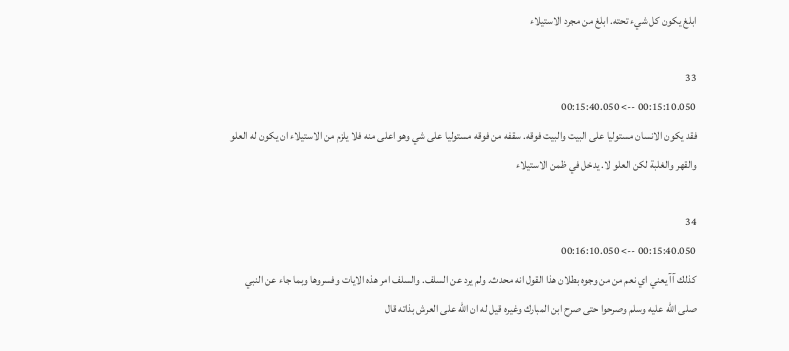ابلغ يكون كل شيء تحته. ابلغ من مجرد الاستيلاء

33
00:15:10.050 --> 00:15:40.050
فقد يكون الانسان مستوليا على البيت والبيت فوقه. سقفه من فوقه مستوليا على شي وهو اعلى منه فلا يلزم من الاستيلاء ان يكون له العلو والقهر والغلبة لكن العلو لا. يدخل في ظمن الاستيلاء

34
00:15:40.050 --> 00:16:10.050
كذلك آآ يعني اي نعم من من وجوه بطلان هذا القول انه محدث. ولم يرد عن السلف. والسلف امر هذه الايات وفسروها وبما جاء عن النبي صلى الله عليه وسلم وصرحوا حتى صرح ابن المبارك وغيره قيل له ان الله على العرش بذاته قال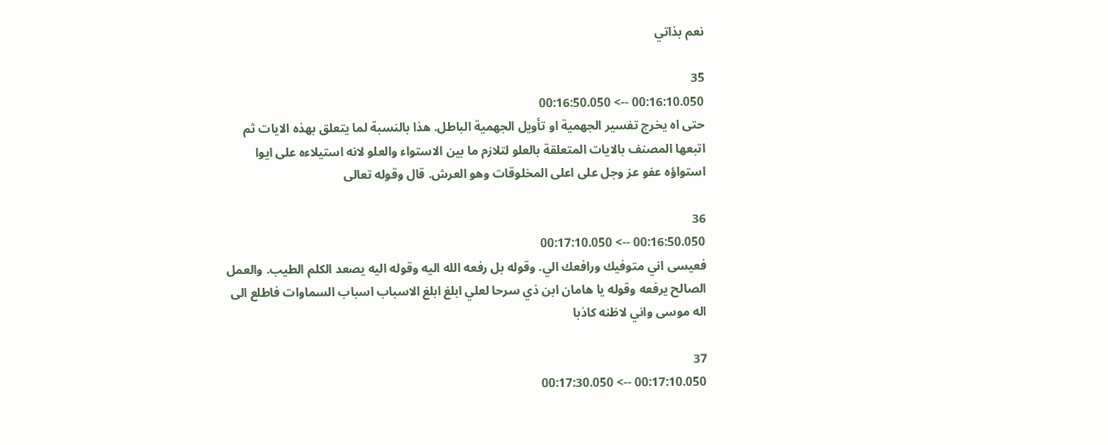نعم بذاتي

35
00:16:10.050 --> 00:16:50.050
حتى اه يخرج تفسير الجهمية او تأويل الجهمية الباطل. هذا بالنسبة لما يتعلق بهذه الايات ثم اتبعها المصنف بالايات المتعلقة بالعلو لتلازم ما بين الاستواء والعلو لانه استيلاءه على ايوا استواؤه عفو عز وجل على اعلى المخلوقات وهو العرش. قال وقوله تعالى

36
00:16:50.050 --> 00:17:10.050
فعيسى اني متوفيك ورافعك الي. وقوله بل رفعه الله اليه وقوله اليه يصعد الكلم الطيب. والعمل الصالح يرفعه وقوله يا هامان ابن ذي سرحا لعلي ابلغ ابلغ الاسباب اسباب السماوات فاطلع الى اله موسى واني لاظنه كاذبا

37
00:17:10.050 --> 00:17:30.050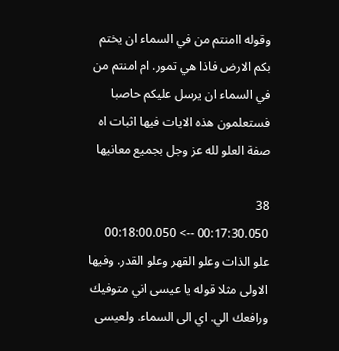وقوله اامنتم من في السماء ان يختم بكم الارض فاذا هي تمور. ام امنتم من في السماء ان يرسل عليكم حاصبا فستعلمون هذه الايات فيها اثبات اه صفة العلو لله عز وجل بجميع معانيها

38
00:17:30.050 --> 00:18:00.050
علو الذات وعلو القهر وعلو القدر. وفيها الاولى مثلا قوله يا عيسى اني متوفيك ورافعك الي. اي الى السماء. ولعيسى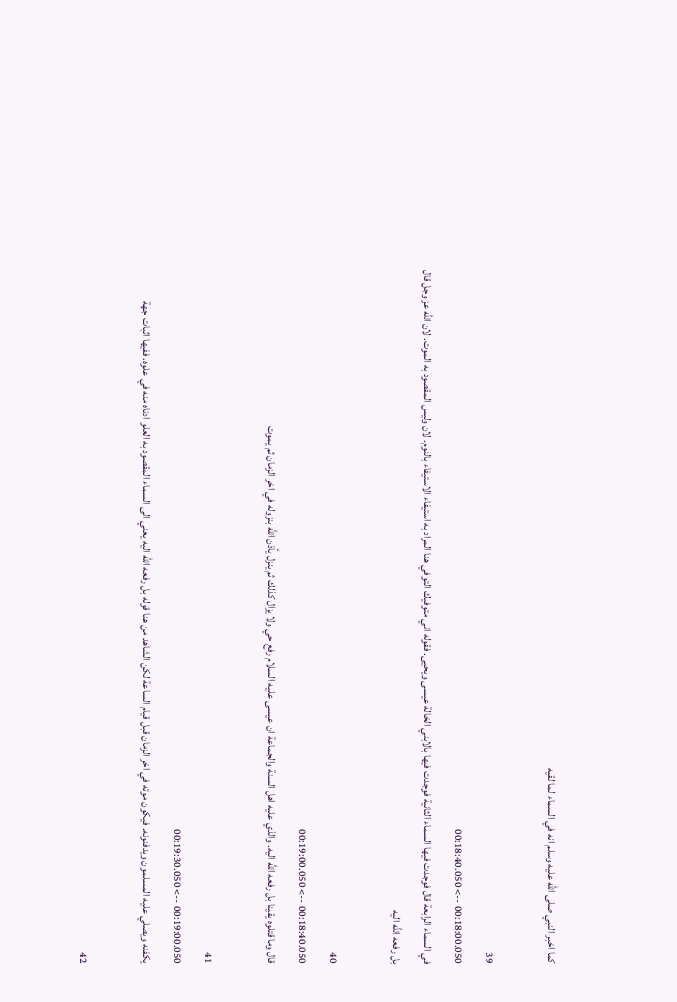كما اخبر النبي صلى الله عليه وسلم انه في السماء لما لقيه

39
00:18:00.050 --> 00:18:40.050
في السماء الرابعة قال فوجدت فيها السماء الثانية فوجدت فيها بالابني الخالة عيسى ويحيى. فقوله اني متوفيك التوفي هنا المراد به استيفاء الاستيفاء بالنوم. لان وليس المقصود به الموت. لان الله عز وجل قال بل رفعه الله اليه

40
00:18:40.050 --> 00:19:00.050
قال وما قتلوه يقينا بل رفعه الله اليه. والذي عليه اهل السنة والجماعة ان عيسى عليه السلام رفع حي ولا يزال كذلك ثم ينزل يأذن الله بنزوله في اخر الزمان ثم يموت

41
00:19:00.050 --> 00:19:30.050
يكفنه ويصلي عليه المسلمون ويدفنونه. فيكون موته في اخر الزمان قبل قيام الساعة لكن الشاهد من هنا قوله بل رفعه الله اليه يعني الى السماء المقصود به العلو ادناه منه في علوه. ففيها اثبات جهة

42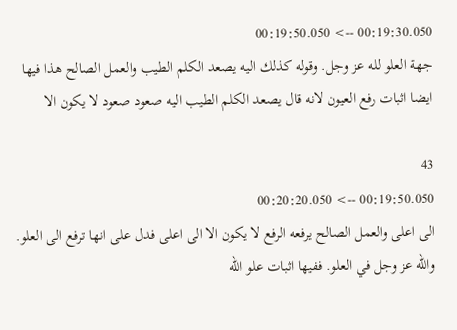00:19:30.050 --> 00:19:50.050
جهة العلو لله عز وجل. وقوله كذلك اليه يصعد الكلم الطيب والعمل الصالح هذا فيها ايضا اثبات رفع العيون لانه قال يصعد الكلم الطيب اليه صعود صعود لا يكون الا

43
00:19:50.050 --> 00:20:20.050
الى اعلى والعمل الصالح يرفعه الرفع لا يكون الا الى اعلى فدل على انها ترفع الى العلو. والله عز وجل في العلو. ففيها اثبات علو الله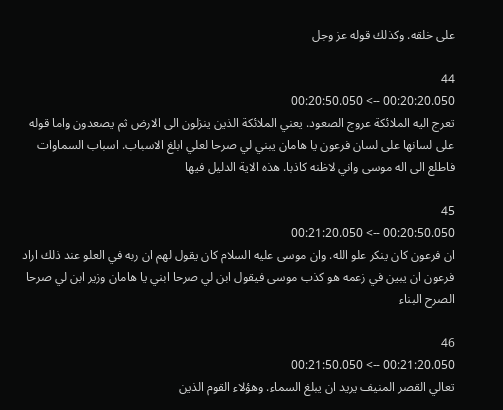على خلقه. وكذلك قوله عز وجل

44
00:20:20.050 --> 00:20:50.050
تعرج اليه الملائكة عروج الصعود. يعني الملائكة الذين ينزلون الى الارض ثم يصعدون واما قوله على لسانها على لسان فرعون يا هامان يبني لي صرحا لعلي ابلغ الاسباب. اسباب السماوات فاطلع الى اله موسى واني لاظنه كاذبا. هذه الاية الدليل فيها

45
00:20:50.050 --> 00:21:20.050
ان فرعون كان ينكر علو الله. وان موسى عليه السلام كان يقول لهم ان ربه في العلو عند ذلك اراد فرعون ان يبين في زعمه هو كذب موسى فيقول ابن لي صرحا ابني يا هامان وزير ابن لي صرحا الصرح البناء

46
00:21:20.050 --> 00:21:50.050
تعالي القصر المنيف يريد ان يبلغ السماء. وهؤلاء القوم الذين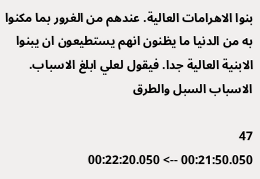بنوا الاهرامات العالية. عندهم من الغرور بما مكنوا به من الدنيا ما يظنون انهم يستطيعون ان يبنوا الابنية العالية جدا. فيقول لعلي ابلغ الاسباب. الاسباب السبل والطرق

47
00:21:50.050 --> 00:22:20.050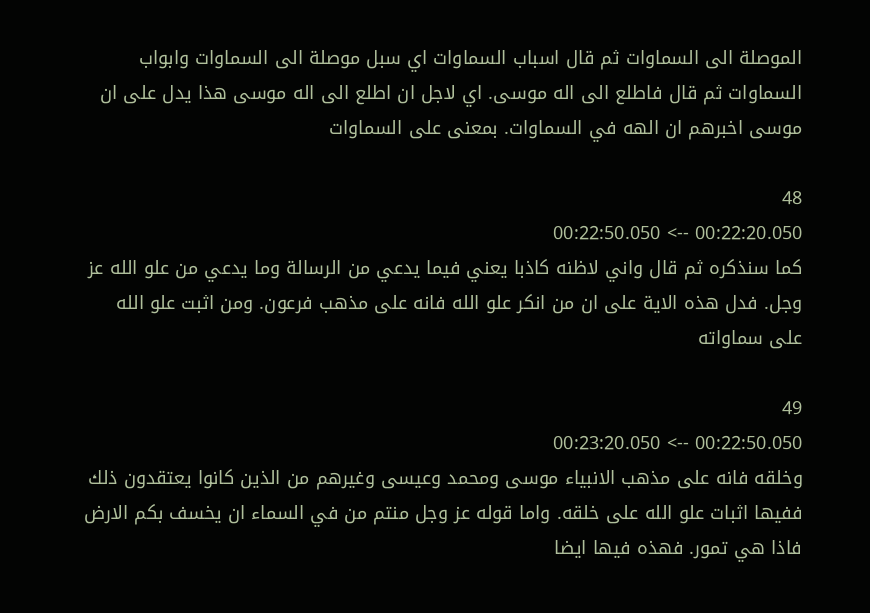الموصلة الى السماوات ثم قال اسباب السماوات اي سبل موصلة الى السماوات وابواب السماوات ثم قال فاطلع الى اله موسى. اي لاجل ان اطلع الى اله موسى هذا يدل على ان موسى اخبرهم ان الهه في السماوات. بمعنى على السماوات

48
00:22:20.050 --> 00:22:50.050
كما سنذكره ثم قال واني لاظنه كاذبا يعني فيما يدعي من الرسالة وما يدعي من علو الله عز وجل. فدل هذه الاية على ان من انكر علو الله فانه على مذهب فرعون. ومن اثبت علو الله على سماواته

49
00:22:50.050 --> 00:23:20.050
وخلقه فانه على مذهب الانبياء موسى ومحمد وعيسى وغيرهم من الذين كانوا يعتقدون ذلك ففيها اثبات علو الله على خلقه. واما قوله عز وجل منتم من في السماء ان يخسف بكم الارض فاذا هي تمور. فهذه فيها ايضا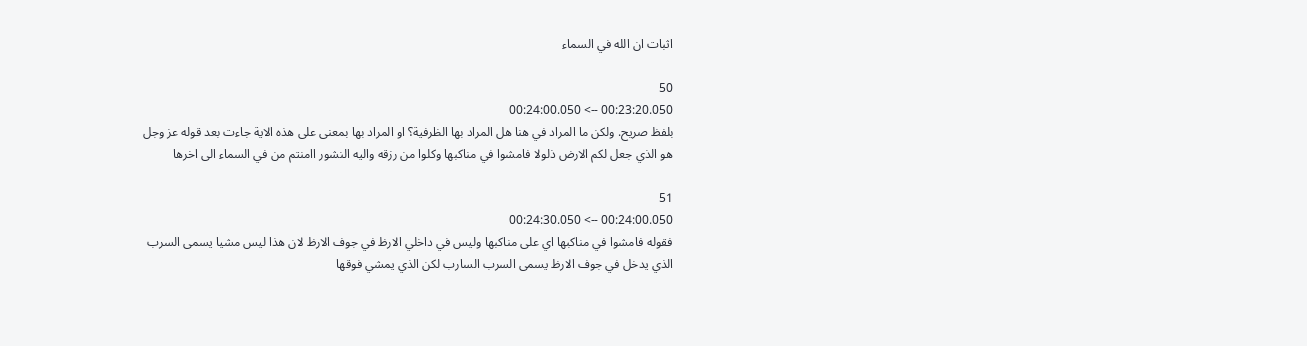اثبات ان الله في السماء

50
00:23:20.050 --> 00:24:00.050
بلفظ صريح. ولكن ما المراد في هنا هل المراد بها الظرفية؟ او المراد بها بمعنى على هذه الاية جاءت بعد قوله عز وجل هو الذي جعل لكم الارض ذلولا فامشوا في مناكبها وكلوا من رزقه واليه النشور اامنتم من في السماء الى اخرها

51
00:24:00.050 --> 00:24:30.050
فقوله فامشوا في مناكبها اي على مناكبها وليس في داخلي الارظ في جوف الارظ لان هذا ليس مشيا يسمى السرب الذي يدخل في جوف الارظ يسمى السرب السارب لكن الذي يمشي فوقها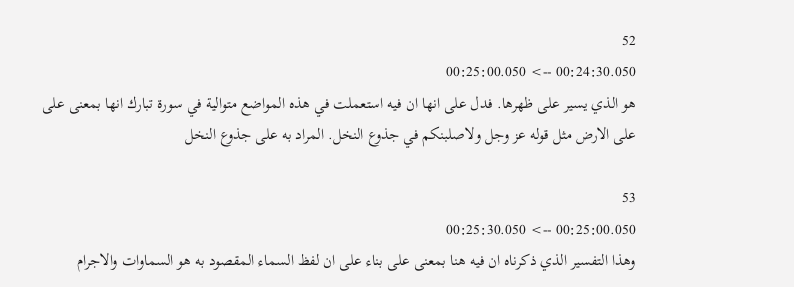52
00:24:30.050 --> 00:25:00.050
هو الذي يسير على ظهرها. فدل على انها ان فيه استعملت في هذه المواضع متوالية في سورة تبارك انها بمعنى على على الارض مثل قوله عز وجل ولاصلبنكم في جذوع النخل. المراد به على جذوع النخل

53
00:25:00.050 --> 00:25:30.050
وهذا التفسير الذي ذكرناه ان فيه هنا بمعنى على بناء على ان لفظ السماء المقصود به هو السماوات والاجرام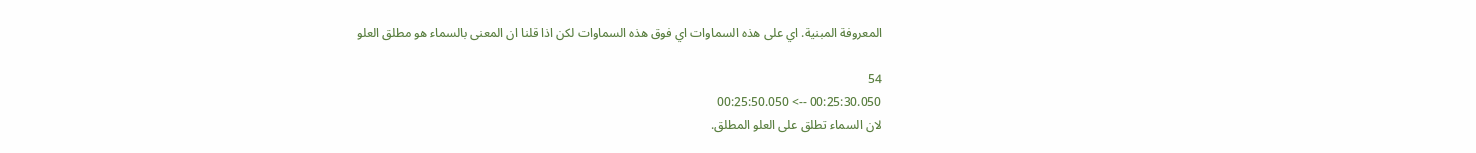المعروفة المبنية. اي على هذه السماوات اي فوق هذه السماوات لكن اذا قلنا ان المعنى بالسماء هو مطلق العلو

54
00:25:30.050 --> 00:25:50.050
لان السماء تطلق على العلو المطلق.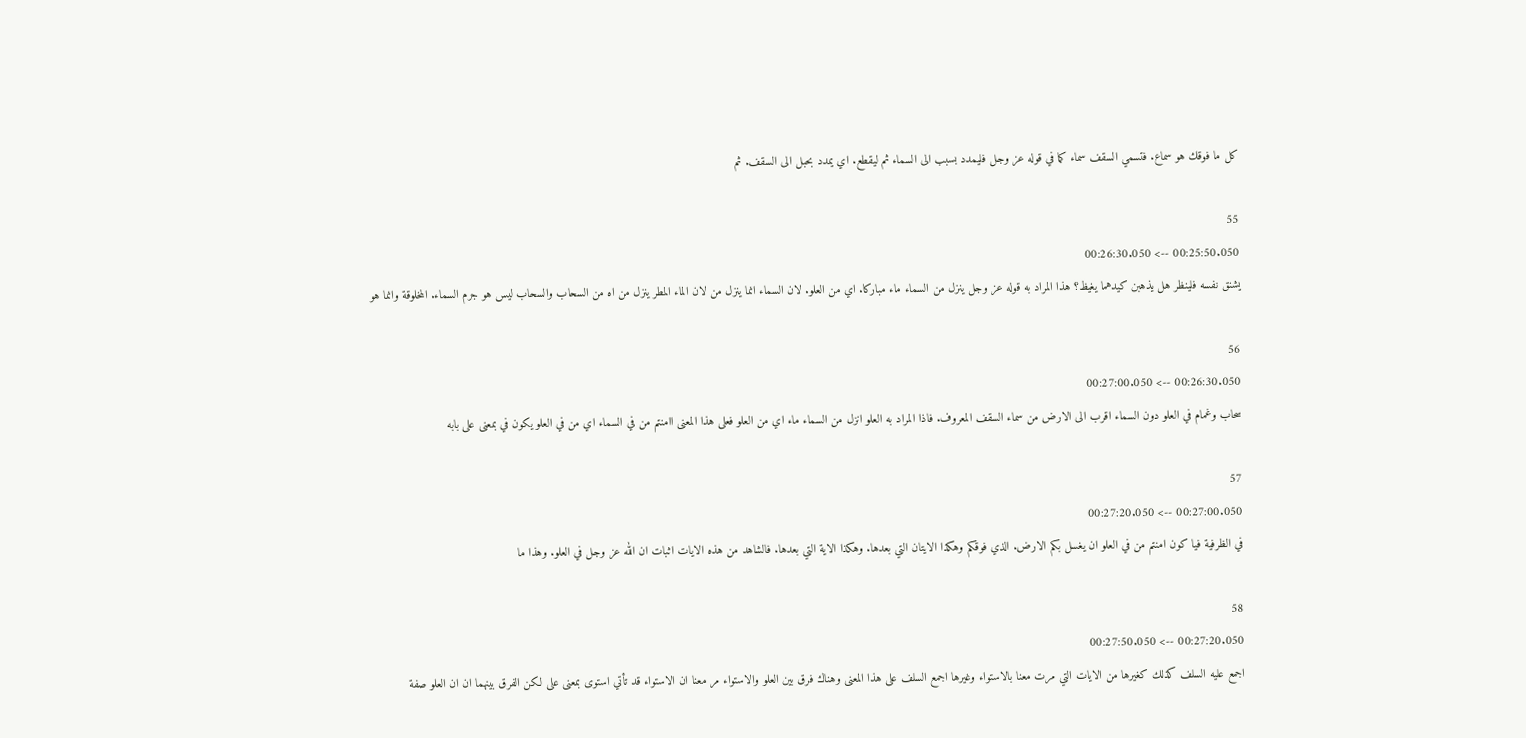كل ما فوقك هو سماع. فتسمي السقف سماء كما في قوله عز وجل فليمدد بسبب الى السماء ثم ليقطع. اي يمدد بحبل الى السقف. ثم

55
00:25:50.050 --> 00:26:30.050
يشنق نفسه فلينظر هل يذهبن كيدهما يغيظ؟ هذا المراد به قوله عز وجل ينزل من السماء ماء مباركا. اي من العلو. لان السماء انما ينزل من لان الماء المطر ينزل من اه من السحاب والسحاب ليس هو جرم السماء. المخلوقة وانما هو

56
00:26:30.050 --> 00:27:00.050
سحاب وغمام في العلو دون السماء اقرب الى الارض من سماء السقف المعروف. فاذا المراد به العلو انزل من السماء ماء اي من العلو فعلى هذا المعنى اامنتم من في السماء اي من في العلو يكون في بمعنى على بابه

57
00:27:00.050 --> 00:27:20.050
في الظرفية فيا كون امنتم من في العلو ان يغسل بكم الارض. الذي فوقكم وهكذا الايتان التي بعدها. وهكذا الاية التي بعدها. فالشاهد من هذه الايات اثبات ان الله عز وجل في العلو. وهذا ما

58
00:27:20.050 --> 00:27:50.050
اجمع عليه السلف كذلك كغيرها من الايات التي مرت معنا بالاستواء وغيرها اجمع السلف على هذا المعنى وهناك فرق بين العلو والاستواء مر معنا ان الاستواء قد تأتي استوى بمعنى على لكن الفرق بينهما ان ان العلو صفة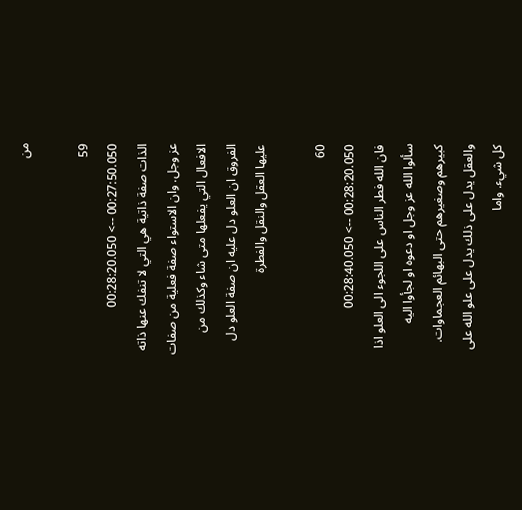من

59
00:27:50.050 --> 00:28:20.050
الذات صفة ذاتية هي التي لا تنفك عنها ذاته عز وجل. وان الاستواء صفة فعلية من صفات الافعال التي يفعلها متى شاء وكذلك من الفروق ان العلو دل عليه ان صفة العلو دل عليها العقل والنقل والفطرة

60
00:28:20.050 --> 00:28:40.050
فان الله فطر الناس على اللجوء الى العلو اذا سألوا الله عز وجل او دعوه او لجأوا اليه كبيرهم وصغيرهم حتى البهائم العجماوات. والعقل يدل على ذلك يدل على علو الله على كل شيء. واما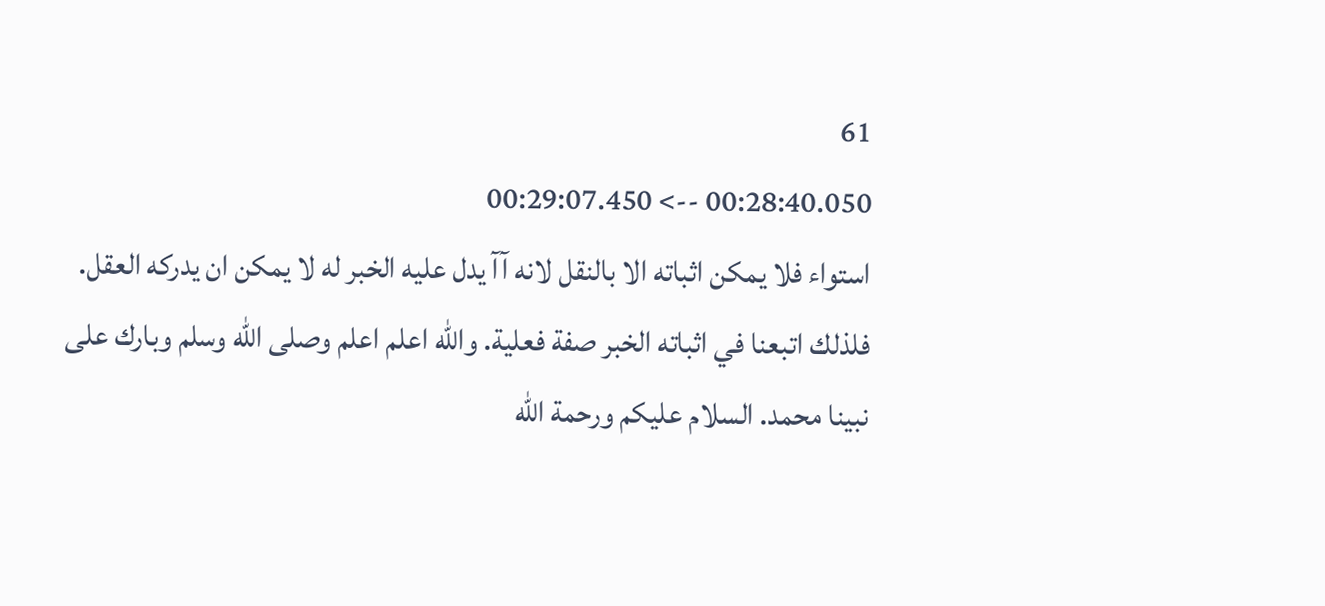61
00:28:40.050 --> 00:29:07.450
استواء فلا يمكن اثباته الا بالنقل لانه آآ يدل عليه الخبر له لا يمكن ان يدركه العقل. فلذلك اتبعنا في اثباته الخبر صفة فعلية. والله اعلم اعلم وصلى الله وسلم وبارك على نبينا محمد. السلام عليكم ورحمة الله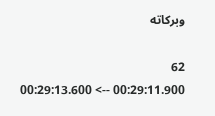وبركاته

62
00:29:11.900 --> 00:29:13.600